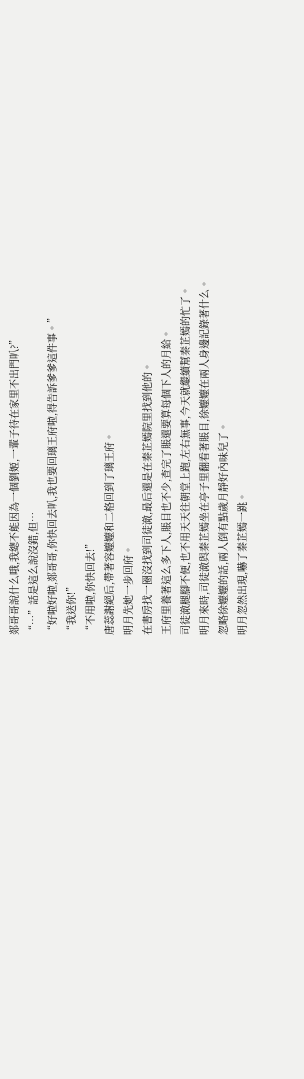郯哥哥說什么哦,我總不能因為一個劉姬,一輩子待在家里不出門叭?”
“…”話是這么說沒錯,但…
“好啦好啦,郯哥哥,你快回去叭,我也要回璃王府啦,得告訴爹爹這件事。”
“我送你!”
“不用啦,你快回去!”
唐蕊謝絕后,帶著容嬤嬤和二格回到了璃王府。
明月先她一步回府。
在書房找一圈沒找到司徒澈,最后還是在秦芷嫣院里找到他的。
王府里養著這么多下人,賬目也不少,查完了賬還要算每個下人的月給。
司徒澈腿腳不便,也不用天天往朝堂上跑,左右無事,今天就繼續幫秦芷嫣的忙了。
明月來時,司徒澈與秦芷嫣坐在亭子里翻看著賬目,徐嬤嬤在兩人身邊記錄著什么。
忽略徐嬤嬤的話,兩人倒有點歲月靜好內味兒了。
明月忽然出現,嚇了秦芷嫣一跳。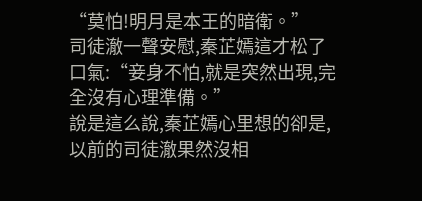“莫怕!明月是本王的暗衛。”
司徒澈一聲安慰,秦芷嫣這才松了口氣:“妾身不怕,就是突然出現,完全沒有心理準備。”
說是這么說,秦芷嫣心里想的卻是,以前的司徒澈果然沒相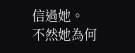信過她。
不然她為何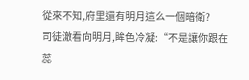從來不知,府里還有明月這么一個暗衛?
司徒澈看向明月,眸色冷凝:“不是讓你跟在蕊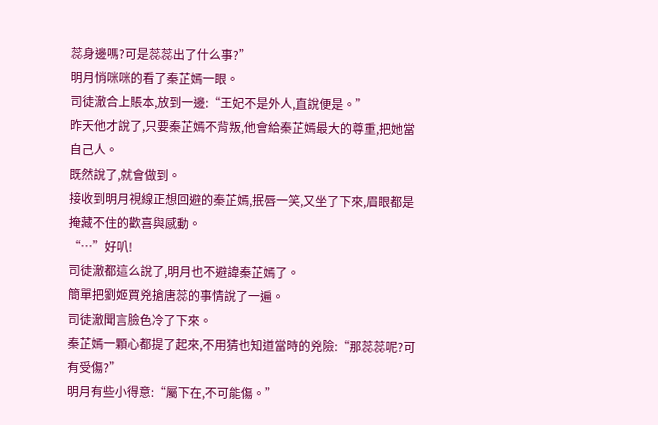蕊身邊嗎?可是蕊蕊出了什么事?”
明月悄咪咪的看了秦芷嫣一眼。
司徒澈合上賬本,放到一邊:“王妃不是外人,直說便是。”
昨天他才說了,只要秦芷嫣不背叛,他會給秦芷嫣最大的尊重,把她當自己人。
既然說了,就會做到。
接收到明月視線正想回避的秦芷嫣,抿唇一笑,又坐了下來,眉眼都是掩藏不住的歡喜與感動。
“…”好叭!
司徒澈都這么說了,明月也不避諱秦芷嫣了。
簡單把劉姬買兇搶唐蕊的事情說了一遍。
司徒澈聞言臉色冷了下來。
秦芷嫣一顆心都提了起來,不用猜也知道當時的兇險:“那蕊蕊呢?可有受傷?”
明月有些小得意:“屬下在,不可能傷。”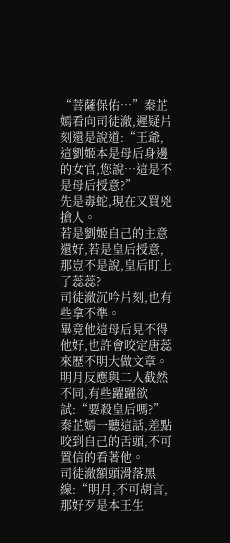“菩薩保佑…”秦芷嫣看向司徒澈,遲疑片刻還是說道:“王爺,這劉姬本是母后身邊的女官,您說…這是不是母后授意?”
先是毒蛇,現在又買兇搶人。
若是劉姬自己的主意還好,若是皇后授意,那豈不是說,皇后盯上了蕊蕊?
司徒澈沉吟片刻,也有些拿不準。
畢竟他這母后見不得他好,也許會咬定唐蕊來歷不明大做文章。
明月反應與二人截然不同,有些躍躍欲試:“要殺皇后嗎?”
秦芷嫣一聽這話,差點咬到自己的舌頭,不可置信的看著他。
司徒澈額頭滑落黑線:“明月,不可胡言,那好歹是本王生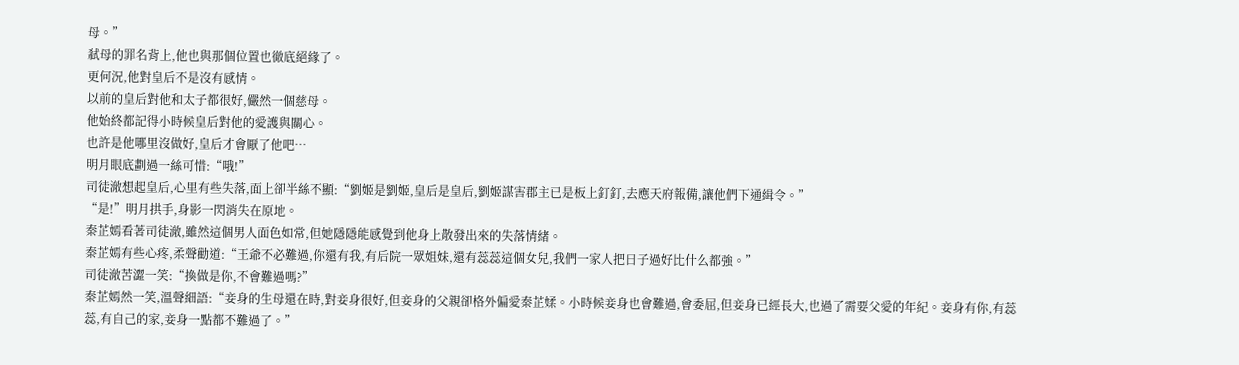母。”
弒母的罪名背上,他也與那個位置也徹底絕緣了。
更何況,他對皇后不是沒有感情。
以前的皇后對他和太子都很好,儼然一個慈母。
他始終都記得小時候皇后對他的愛護與關心。
也許是他哪里沒做好,皇后才會厭了他吧…
明月眼底劃過一絲可惜:“哦!”
司徒澈想起皇后,心里有些失落,面上卻半絲不顯:“劉姬是劉姬,皇后是皇后,劉姬謀害郡主已是板上釘釘,去應天府報備,讓他們下通緝令。”
“是!”明月拱手,身影一閃消失在原地。
秦芷嫣看著司徒澈,雖然這個男人面色如常,但她隱隱能感覺到他身上散發出來的失落情緒。
秦芷嫣有些心疼,柔聲勸道:“王爺不必難過,你還有我,有后院一眾姐妹,還有蕊蕊這個女兒,我們一家人把日子過好比什么都強。”
司徒澈苦澀一笑:“換做是你,不會難過嗎?”
秦芷嫣然一笑,溫聲細語:“妾身的生母還在時,對妾身很好,但妾身的父親卻格外偏愛秦芷媃。小時候妾身也會難過,會委屈,但妾身已經長大,也過了需要父愛的年紀。妾身有你,有蕊蕊,有自己的家,妾身一點都不難過了。”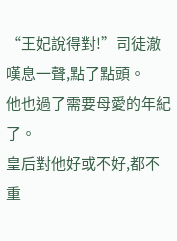“王妃說得對!”司徒澈嘆息一聲,點了點頭。
他也過了需要母愛的年紀了。
皇后對他好或不好,都不重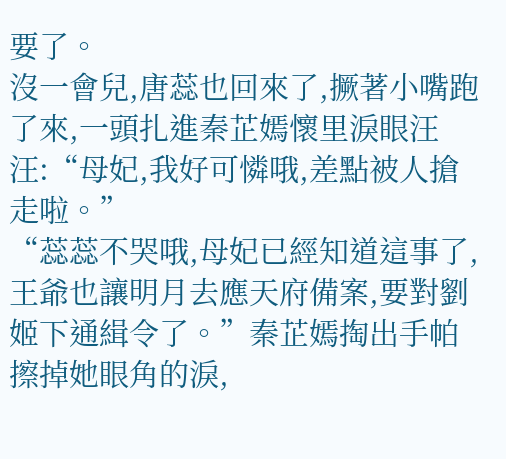要了。
沒一會兒,唐蕊也回來了,撅著小嘴跑了來,一頭扎進秦芷嫣懷里淚眼汪汪:“母妃,我好可憐哦,差點被人搶走啦。”
“蕊蕊不哭哦,母妃已經知道這事了,王爺也讓明月去應天府備案,要對劉姬下通緝令了。”秦芷嫣掏出手帕擦掉她眼角的淚,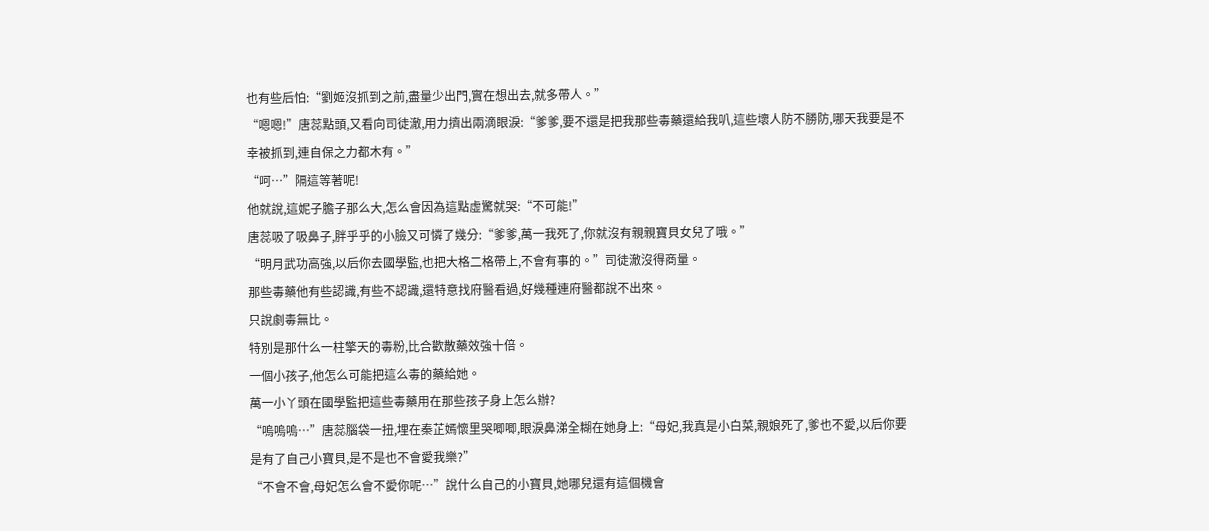也有些后怕:“劉姬沒抓到之前,盡量少出門,實在想出去,就多帶人。”
“嗯嗯!”唐蕊點頭,又看向司徒澈,用力擠出兩滴眼淚:“爹爹,要不還是把我那些毒藥還給我叭,這些壞人防不勝防,哪天我要是不幸被抓到,連自保之力都木有。”
“呵…”隔這等著呢!
他就說,這妮子膽子那么大,怎么會因為這點虛驚就哭:“不可能!”
唐蕊吸了吸鼻子,胖乎乎的小臉又可憐了幾分:“爹爹,萬一我死了,你就沒有親親寶貝女兒了哦。”
“明月武功高強,以后你去國學監,也把大格二格帶上,不會有事的。”司徒澈沒得商量。
那些毒藥他有些認識,有些不認識,還特意找府醫看過,好幾種連府醫都說不出來。
只說劇毒無比。
特別是那什么一柱擎天的毒粉,比合歡散藥效強十倍。
一個小孩子,他怎么可能把這么毒的藥給她。
萬一小丫頭在國學監把這些毒藥用在那些孩子身上怎么辦?
“嗚嗚嗚…”唐蕊腦袋一扭,埋在秦芷嫣懷里哭唧唧,眼淚鼻涕全糊在她身上:“母妃,我真是小白菜,親娘死了,爹也不愛,以后你要是有了自己小寶貝,是不是也不會愛我樂?”
“不會不會,母妃怎么會不愛你呢…”說什么自己的小寶貝,她哪兒還有這個機會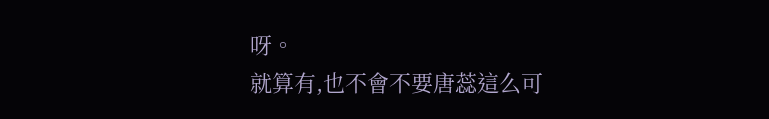呀。
就算有,也不會不要唐蕊這么可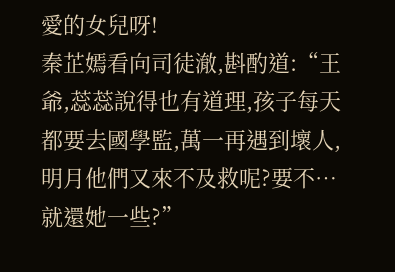愛的女兒呀!
秦芷嫣看向司徒澈,斟酌道:“王爺,蕊蕊說得也有道理,孩子每天都要去國學監,萬一再遇到壞人,明月他們又來不及救呢?要不…就還她一些?”